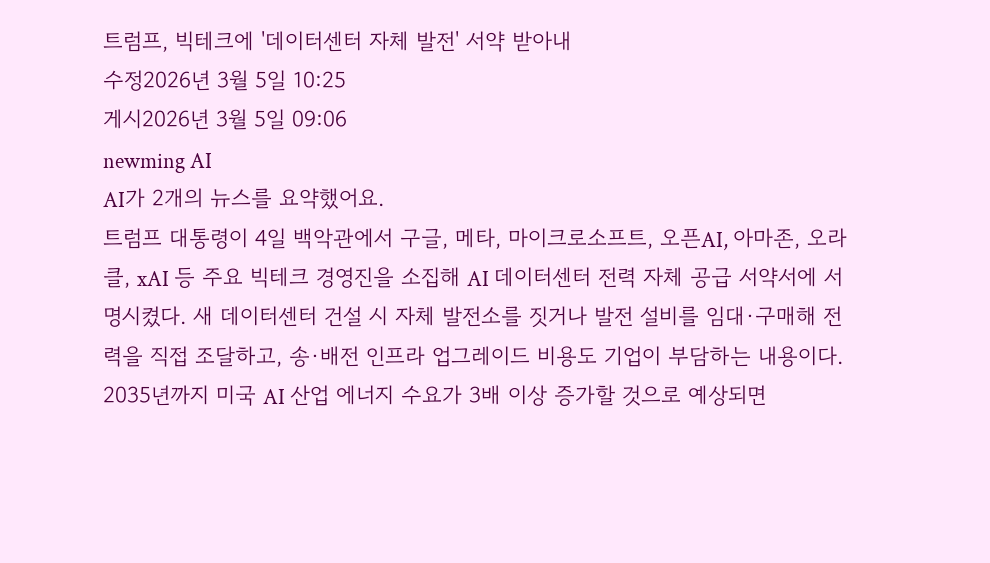트럼프, 빅테크에 '데이터센터 자체 발전' 서약 받아내
수정2026년 3월 5일 10:25
게시2026년 3월 5일 09:06
newming AI
AI가 2개의 뉴스를 요약했어요.
트럼프 대통령이 4일 백악관에서 구글, 메타, 마이크로소프트, 오픈AI, 아마존, 오라클, xAI 등 주요 빅테크 경영진을 소집해 AI 데이터센터 전력 자체 공급 서약서에 서명시켰다. 새 데이터센터 건설 시 자체 발전소를 짓거나 발전 설비를 임대·구매해 전력을 직접 조달하고, 송·배전 인프라 업그레이드 비용도 기업이 부담하는 내용이다.
2035년까지 미국 AI 산업 에너지 수요가 3배 이상 증가할 것으로 예상되면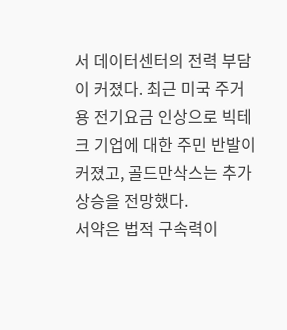서 데이터센터의 전력 부담이 커졌다. 최근 미국 주거용 전기요금 인상으로 빅테크 기업에 대한 주민 반발이 커졌고, 골드만삭스는 추가 상승을 전망했다.
서약은 법적 구속력이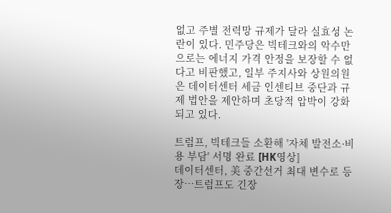없고 주별 전력망 규제가 달라 실효성 논란이 있다. 민주당은 빅테크와의 악수만으로는 에너지 가격 안정을 보장할 수 없다고 비판했고, 일부 주지사와 상원의원은 데이터센터 세금 인센티브 중단과 규제 법안을 제안하며 초당적 압박이 강화되고 있다.

트럼프, 빅테크들 소환해 '자체 발전소·비용 부담' 서명 완료 [HK영상]
데이터센터, 美 중간선거 최대 변수로 등장…트럼프도 긴장